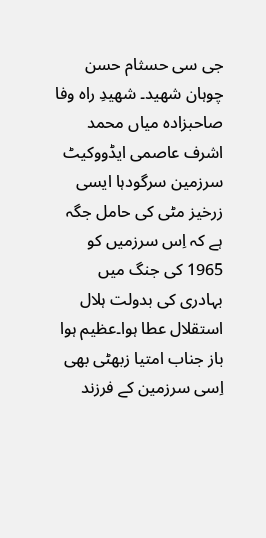جی سی حسثام حسن چوہان شھید۔ شھیدِ راہ وفا
صاحبزادہ میاں محمد اشرف عاصمی ایڈووکیٹ
سرزمین سرگودہا ایسی زرخیز مٹی کی حامل جگہ ہے کہ اِس سرزمیں کو 1965 کی جنگ میں بہادری کی بدولت ہلال استقلال عطا ہوا۔عظیم ہوا باز جناب امتیا زبھٹی بھی اِسی سرزمین کے فرزند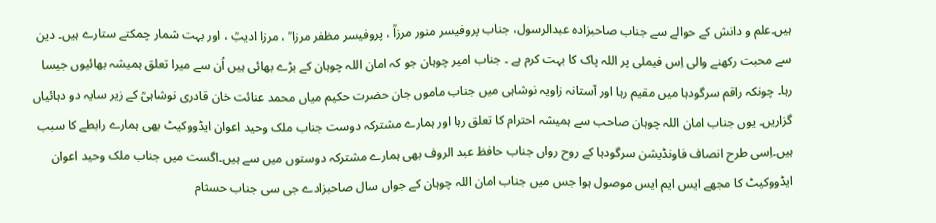ہیں۔علم و دانش کے حوالے سے جناب صاحبزادہ عبدالرسول، جناب پروفیسر منور مرزاؒ ، پروفیسر مظفر مرزا ؒ ، مرزا ادیبؒ ، اور بہت شمار چمکتے ستارے ہیں۔ دین سے محبت رکھنے والی اِس فیملی پر اللہ پاک کا بہت کرم ہے ۔ جناب امیر چوہان جو کہ امان اللہ چوہان کے بڑے بھائی ہیں اُن سے میرا تعلق ہمیشہ بھائیوں جیسا رہا۔ چونکہ راقم سرگودہا میں مقیم رہا اور آستانہ زاویہ نوشاہی میں جناب ماموں جان حضرت حکیم میاں محمد عنائت خان قادری نوشاہیؒ کے زیر سایہ دو دہائیاں گزاریں۔ یوں جناب امان اللہ چوہان صاحب سے ہمیشہ احترام کا تعلق رہا اور ہمارے مشترکہ دوست جناب ملک وحید اعوان ایڈووکیٹ بھی ہمارے رابطے کا سبب ہیں۔اِسی طرح انصاف فاونڈیشن سرگودہا کے روح رواں جناب حافظ عبد الروف بھی ہمارے مشترکہ دوستوں میں سے ہیں۔اگست میں جناب ملک وحید اعوان ایڈووکیٹ کا مجھے ایس ایم ایس موصول ہوا جس میں جناب امان اللہ چوہان کے جواں سال صاحبزادے جی سی جناب حسثام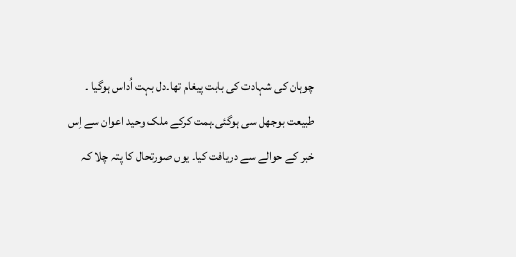چوہان کی شہادت کی بابت پیغام تھا۔دل بہت اُداس ہوگیا ۔ طبیعت بوجھل سی ہوگئی۔ہمت کرکے ملک وحید اعوان سے اِس خبر کے حوالے سے دریافت کیا۔ یوں صورتحال کا پتہ چلا کہ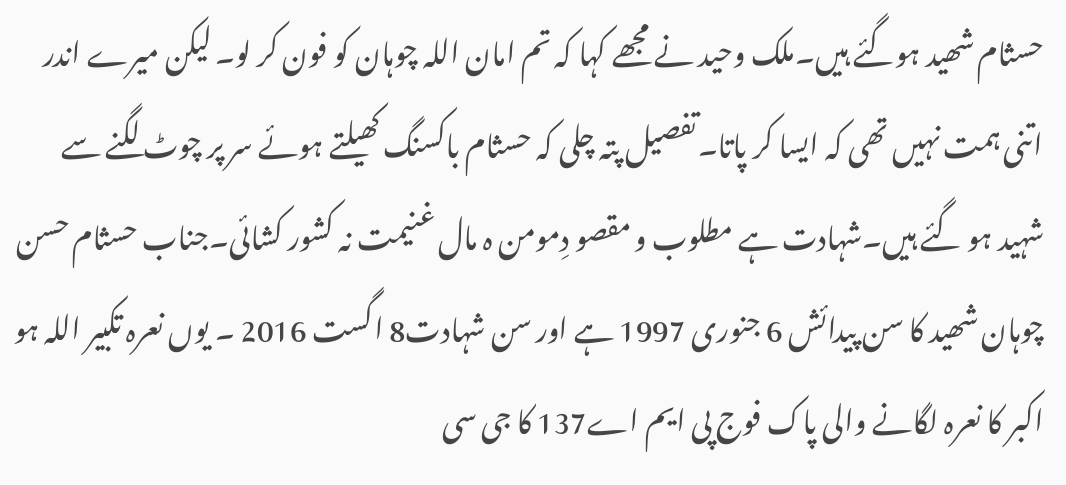حسثام شھید ہوگئے ہیں۔ملک وحید نے مجھے کہا کہ تم امان اللہ چوہان کو فون کر لو۔ لیکن میرے اندر اتنی ہمت نہیں تھی کہ ایسا کر پاتا۔تفصیل پتہ چلی کہ حسثام باکسنگ کھیلتے ہوئے سر پر چوٹ لگنے سے شہید ہو گئے ہیں۔شہادت ہے مطلوب و مقصو دِمومن ہ مال غنیمت نہ کشور کشائی۔جناب حسثام حسن چوہان شھید کا سن پیدائش 6 جنوری 1997 ہے اور سن شہادت8 اگست 2016 ۔ یوں نعرہ تکبیر اللہ ہو اکبر کا نعرہ لگانے والی پاک فوج پی ایم اے137 کا جی سی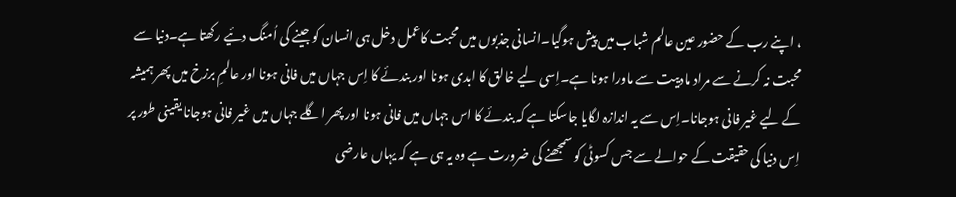، اپنے رب کے حضور عین عالم شباب میں پیش ہوگیا۔انسانی جذبوں میں محبت کاعمل دخل ہی انسان کو جینے کی اُمنگ دئیے رکھتا ہے۔دنیا سے محبت نہ کرنے سے مراد مادییت سے ماورا ہونا ہے۔اِسی لیے خالق کا ابدی ہونا اور بندئے کا اِس جہاں میں فانی ہونا اور عالمِ برزخ میں پھر ہمیشہ کے لیے غیر فانی ہوجانا۔اِس سے یہ اندازہ لگایا جاسکتا ہے کہ بندئے کا اس جہاں میں فانی ہونا اور پھر اگلے جہاں میں غیر فانی ہوجانا یقینی طور پر اِس دنیا کی حقیقت کے حوالے سے جس کسوٹی کو سمجھنے کی ضرورت ہے وہ یہ ہی ہے کہ یہاں عارضی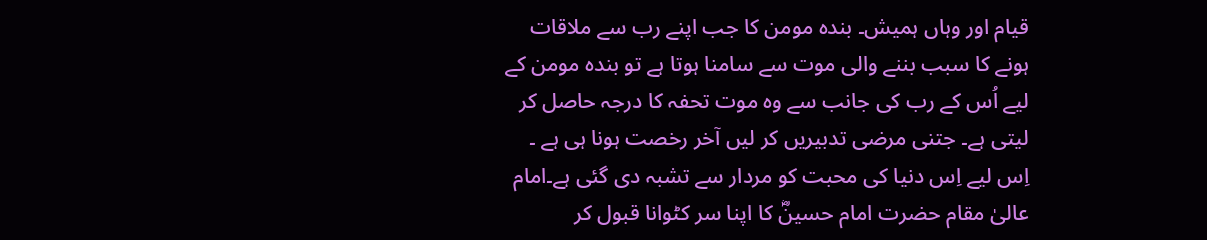قیام اور وہاں ہمیش۔ بندہ مومن کا جب اپنے رب سے ملاقات ہونے کا سبب بننے والی موت سے سامنا ہوتا ہے تو بندہ مومن کے لیے اُس کے رب کی جانب سے وہ موت تحفہ کا درجہ حاصل کر لیتی ہے۔ جتنی مرضی تدبیریں کر لیں آخر رخصت ہونا ہی ہے ۔ اِس لیے اِس دنیا کی محبت کو مردار سے تشبہ دی گئی ہے۔امام عالیٰ مقام حضرت امام حسینؓ کا اپنا سر کٹوانا قبول کر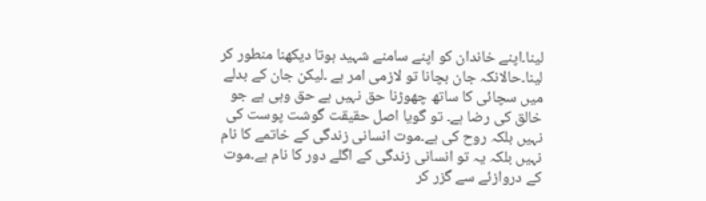لینا۔اپنے خاندان کو اپنے سامنے شہید ہوتا دیکھنا منطور کر لینا۔حالانکہ جان بچانا تو لازمی امر ہے ۔لیکن جان کے بدلے میں سچائی کا ساتھ چھوڑنا حق نہیں ہے حق وہی ہے جو خالق کی رضا ہے۔ تو گویا اصل حقیقت گوشت پوست کی نہیں بلکہ روح کی ہے۔موت انسانی زندگی کے خاتمے کا نام نہیں بلکہ یہ تو انسانی زندگی کے اگلے دور کا نام ہے۔موت کے دروازئے سے گزر کر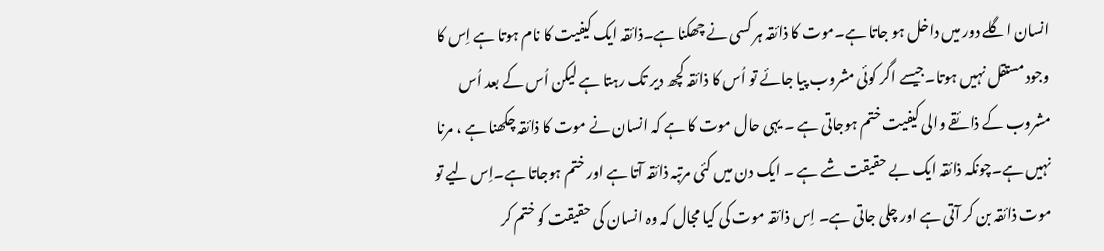انسان اگلے دور میں داخل ہو جاتا ہے۔موت کا ذائقہ ہر کسی نے چھکنا ہے۔ذائقہ ایک کیفیت کا نام ہوتا ہے اِس کا وجود مستقل نہیں ہوتا۔جیسے اگر کوئی مشروب پیا جائے تو اُس کا ذائقہ کچھ دیر تک رہتا ہے لیکن اُس کے بعد اُس مشروب کے ذائقے والی کیفیت ختم ہوجاتی ہے ۔ یہی حال موت کا ہے کہ انسان نے موت کا ذائقہ چکھنا ہے ، مرنا نہیں ہے۔چونکہ ذائقہ ایک بے حقیقت شے ہے ۔ ایک دن میں کئی مرتبہ ذائقہ آتا ہے اور ختم ہوجاتا ہے۔اِس لیے تو موت ذائقہ بن کر آتی ہے اور چلی جاتی ہے۔ اِس ذائقہ موت کی کیا مجال کہ وہ انسان کی حقیقت کو ختم کر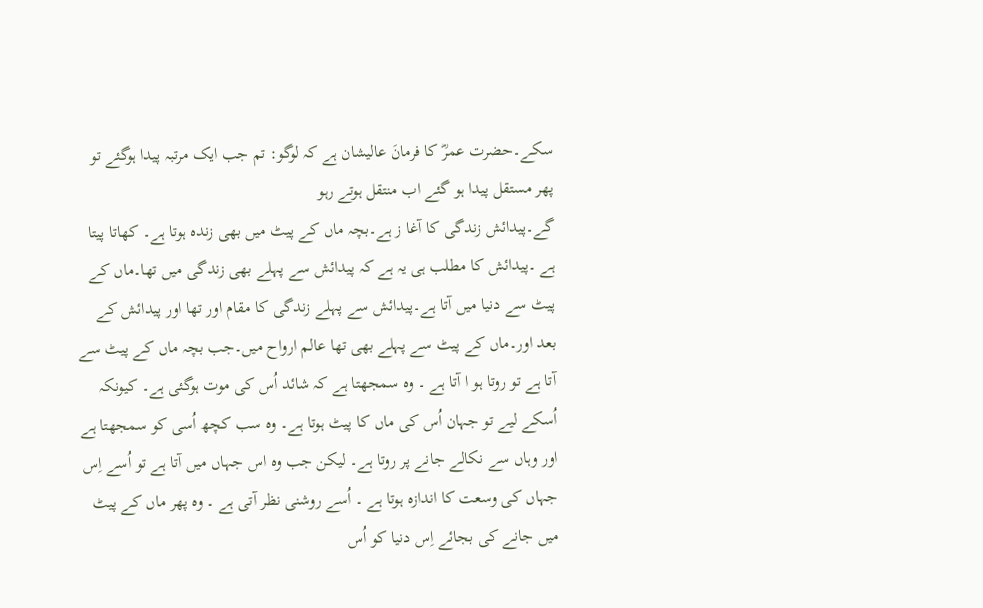سکے۔حضرت عمرؓ کا فرمانَ عالیشان ہے کہ لوگو: تم جب ایک مرتبہ پیدا ہوگئے تو پھر مستقل پیدا ہو گئے اب منتقل ہوتے رہو
گے۔پیدائش زندگی کا آغا ز ہے۔بچہ ماں کے پیٹ میں بھی زندہ ہوتا ہے۔ کھاتا پیتا ہے ۔پیدائش کا مطلب ہی یہ ہے کہ پیدائش سے پہلے بھی زندگی میں تھا۔ماں کے پیٹ سے دنیا میں آتا ہے۔پیدائش سے پہلے زندگی کا مقام اور تھا اور پیدائش کے بعد اور۔ماں کے پیٹ سے پہلے بھی تھا عالم ارواح میں۔جب بچہ ماں کے پیٹ سے آتا ہے تو روتا ہو ا آتا ہے ۔ وہ سمجھتا ہے کہ شائد اُس کی موت ہوگئی ہے۔ کیونکہ اُسکے لیے تو جہان اُس کی ماں کا پیٹ ہوتا ہے۔ وہ سب کچھ اُسی کو سمجھتا ہے اور وہاں سے نکالے جانے پر روتا ہے۔ لیکن جب وہ اس جہاں میں آتا ہے تو اُسے اِس جہاں کی وسعت کا اندازہ ہوتا ہے ۔ اُسے روشنی نظر آتی ہے ۔ وہ پھر ماں کے پیٹ میں جانے کی بجائے اِس دنیا کو اُس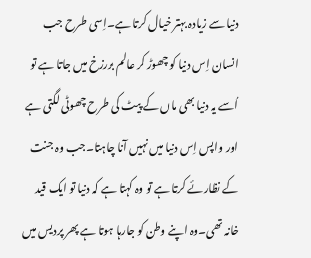دنیا سے زیادہ بہتر خیال کرتا ہے۔اِسی طرح جب انسان اِس دنیا کو چھوڑ کر عالم بررزخ میں جاتا ہے تو اُسے یہ دنیا بھی ماں کے پیٹ کی طرح چھوٹی لگتی ہے اور واپس اِس دنیا میں نہیں آنا چاہتا۔جب وہ جنت کے نظارئے کرتا ہے تو وہ کہتا ہے کہ دنیا تو ایک قید خانہ تھی۔وہ اپنے وطن کو جارہا ہوتا ہے پھر پردیس میں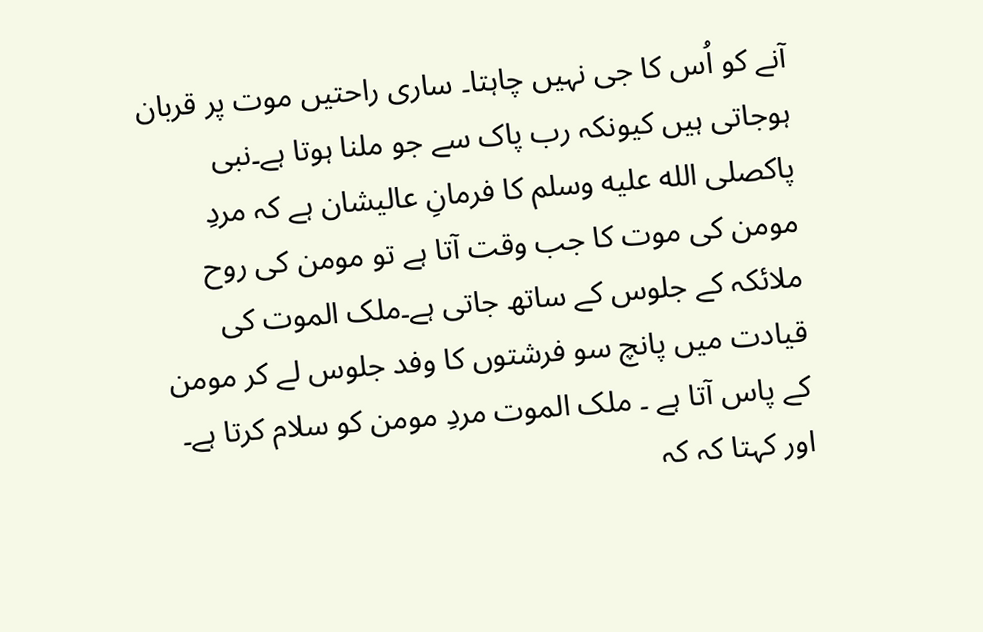آنے کو اُس کا جی نہیں چاہتا۔ ساری راحتیں موت پر قربان ہوجاتی ہیں کیونکہ رب پاک سے جو ملنا ہوتا ہے۔نبی پاکصلى الله عليه وسلم کا فرمانِ عالیشان ہے کہ مردِ مومن کی موت کا جب وقت آتا ہے تو مومن کی روح ملائکہ کے جلوس کے ساتھ جاتی ہے۔ملک الموت کی قیادت میں پانچ سو فرشتوں کا وفد جلوس لے کر مومن کے پاس آتا ہے ۔ ملک الموت مردِ مومن کو سلام کرتا ہے۔ اور کہتا کہ کہ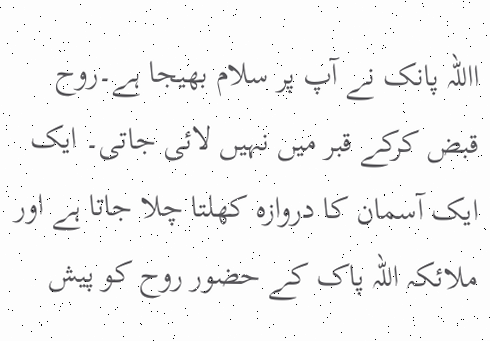االلہ پانک نے آپ پر سلام بھیجا ہے۔روح قبض کرکے قبر میں نہیں لائی جاتی۔ ایک ایک آسمان کا دروازہ کھلتا چلا جاتا ہے اور ملائکہ اللہ پاک کے حضور روح کو پیش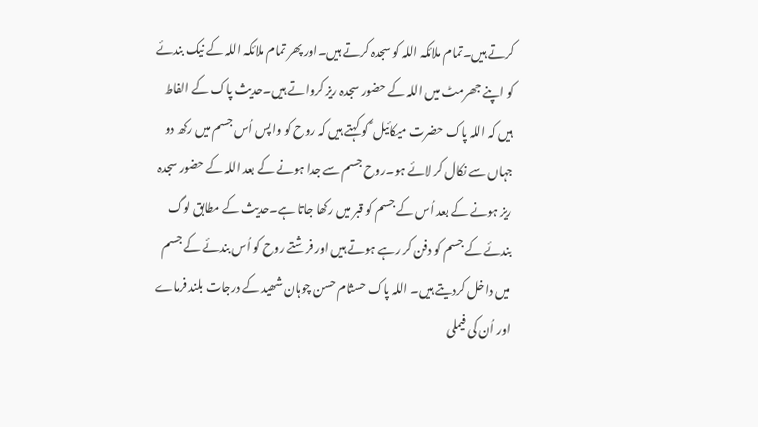کرتے ہیں۔تمام ملائکہ اللہ کو سجدہ کرتے ہیں۔اور پھر تمام ملائکہ اللہ کے نیک بندئے کو اپنے جھرمٹ میں اللہ کے حضور سجدہ ریز کرواتے ہیں۔حدیث پاک کے الفاط ہیں کہ اللہ پاک حضرت میکائیل ؑ کو کہتے ہیں کہ روح کو واپس اُس جسم میں رکھ دو جہاں سے نکال کر لائے ہو۔روح جسم سے جدا ہونے کے بعد اللہ کے حضور سجدہ ریز ہونے کے بعد اُس کے جسم کو قبر میں رکھا جاتا ہے۔حدیث کے مطابق لوگ بندئے کے جسم کو دفن کر رہے ہوتے ہیں اور فرشتے روح کو اُس بندئے کے جسم میں داخل کردیتے ہیں۔ اللہ پاک حسثام حسن چوہان شھید کے درجات بلند فرماے اور اُن کی فیملی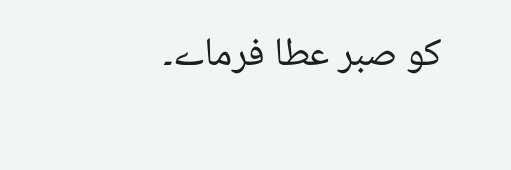کو صبر عطا فرماے۔